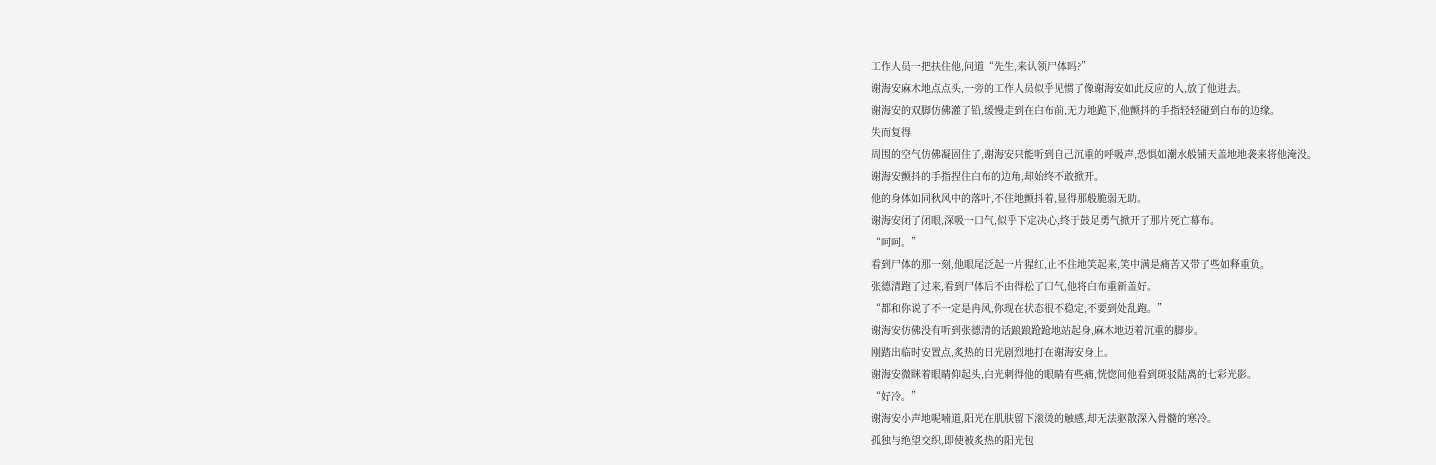工作人员一把扶住他,问道“先生,来认领尸体吗?”
谢海安麻木地点点头,一旁的工作人员似乎见惯了像谢海安如此反应的人,放了他进去。
谢海安的双脚仿佛灌了铅,缓慢走到在白布前,无力地跪下,他颤抖的手指轻轻碰到白布的边缘。
失而复得
周围的空气仿佛凝固住了,谢海安只能听到自己沉重的呼吸声,恐惧如潮水般铺天盖地地袭来将他淹没。
谢海安颤抖的手指捏住白布的边角,却始终不敢掀开。
他的身体如同秋风中的落叶,不住地颤抖着,显得那般脆弱无助。
谢海安闭了闭眼,深吸一口气,似乎下定决心,终于鼓足勇气掀开了那片死亡幕布。
“呵呵。”
看到尸体的那一刻,他眼尾泛起一片猩红,止不住地笑起来,笑中满是痛苦又带了些如释重负。
张德清跑了过来,看到尸体后不由得松了口气,他将白布重新盖好。
“都和你说了不一定是冉风,你现在状态很不稳定,不要到处乱跑。”
谢海安仿佛没有听到张德清的话踉踉跄跄地站起身,麻木地迈着沉重的脚步。
刚踏出临时安置点,炙热的日光剧烈地打在谢海安身上。
谢海安微眯着眼睛仰起头,白光刺得他的眼睛有些痛,恍惚间他看到斑驳陆离的七彩光影。
“好冷。”
谢海安小声地呢喃道,阳光在肌肤留下滚烫的触感,却无法驱散深入骨髓的寒冷。
孤独与绝望交织,即使被炙热的阳光包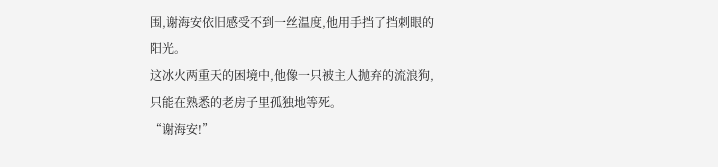围,谢海安依旧感受不到一丝温度,他用手挡了挡刺眼的阳光。
这冰火两重天的困境中,他像一只被主人抛弃的流浪狗,只能在熟悉的老房子里孤独地等死。
“谢海安!”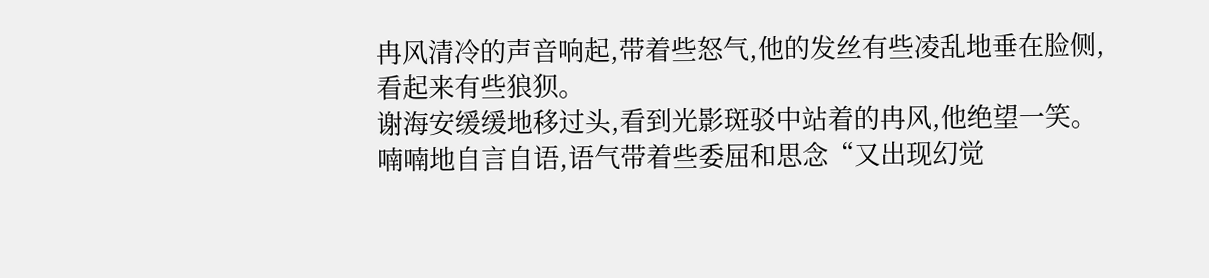冉风清冷的声音响起,带着些怒气,他的发丝有些凌乱地垂在脸侧,看起来有些狼狈。
谢海安缓缓地移过头,看到光影斑驳中站着的冉风,他绝望一笑。
喃喃地自言自语,语气带着些委屈和思念“又出现幻觉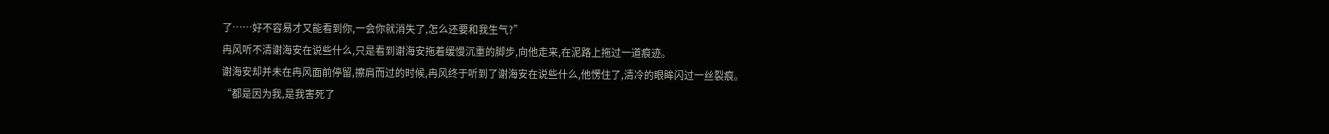了……好不容易才又能看到你,一会你就消失了,怎么还要和我生气?”
冉风听不清谢海安在说些什么,只是看到谢海安拖着缓慢沉重的脚步,向他走来,在泥路上拖过一道痕迹。
谢海安却并未在冉风面前停留,擦肩而过的时候,冉风终于听到了谢海安在说些什么,他愣住了,清冷的眼眸闪过一丝裂痕。
“都是因为我,是我害死了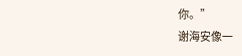你。”
谢海安像一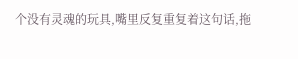个没有灵魂的玩具,嘴里反复重复着这句话,拖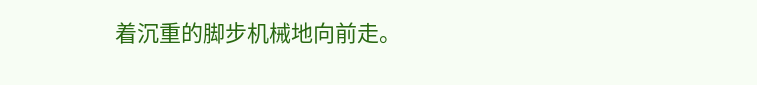着沉重的脚步机械地向前走。